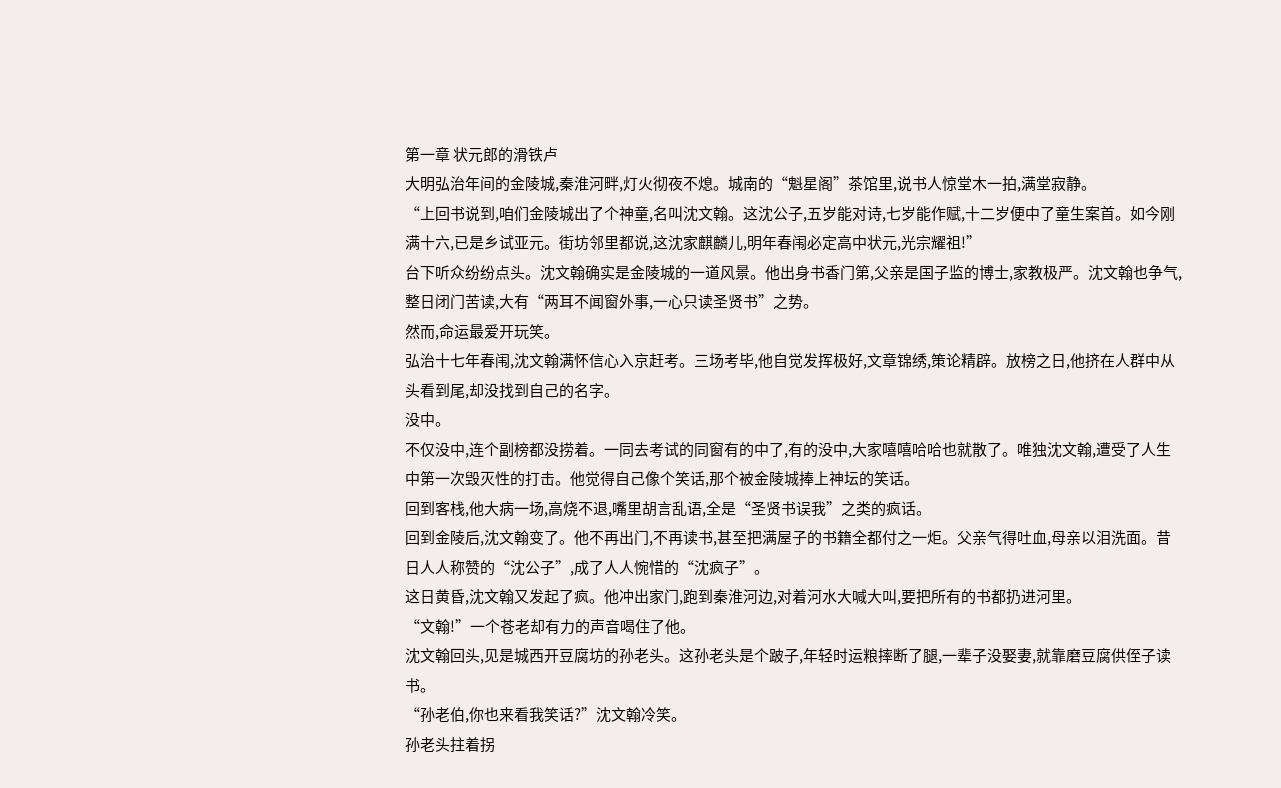第一章 状元郎的滑铁卢
大明弘治年间的金陵城,秦淮河畔,灯火彻夜不熄。城南的“魁星阁”茶馆里,说书人惊堂木一拍,满堂寂静。
“上回书说到,咱们金陵城出了个神童,名叫沈文翰。这沈公子,五岁能对诗,七岁能作赋,十二岁便中了童生案首。如今刚满十六,已是乡试亚元。街坊邻里都说,这沈家麒麟儿,明年春闱必定高中状元,光宗耀祖!”
台下听众纷纷点头。沈文翰确实是金陵城的一道风景。他出身书香门第,父亲是国子监的博士,家教极严。沈文翰也争气,整日闭门苦读,大有“两耳不闻窗外事,一心只读圣贤书”之势。
然而,命运最爱开玩笑。
弘治十七年春闱,沈文翰满怀信心入京赶考。三场考毕,他自觉发挥极好,文章锦绣,策论精辟。放榜之日,他挤在人群中从头看到尾,却没找到自己的名字。
没中。
不仅没中,连个副榜都没捞着。一同去考试的同窗有的中了,有的没中,大家嘻嘻哈哈也就散了。唯独沈文翰,遭受了人生中第一次毁灭性的打击。他觉得自己像个笑话,那个被金陵城捧上神坛的笑话。
回到客栈,他大病一场,高烧不退,嘴里胡言乱语,全是“圣贤书误我”之类的疯话。
回到金陵后,沈文翰变了。他不再出门,不再读书,甚至把满屋子的书籍全都付之一炬。父亲气得吐血,母亲以泪洗面。昔日人人称赞的“沈公子”,成了人人惋惜的“沈疯子”。
这日黄昏,沈文翰又发起了疯。他冲出家门,跑到秦淮河边,对着河水大喊大叫,要把所有的书都扔进河里。
“文翰!”一个苍老却有力的声音喝住了他。
沈文翰回头,见是城西开豆腐坊的孙老头。这孙老头是个跛子,年轻时运粮摔断了腿,一辈子没娶妻,就靠磨豆腐供侄子读书。
“孙老伯,你也来看我笑话?”沈文翰冷笑。
孙老头拄着拐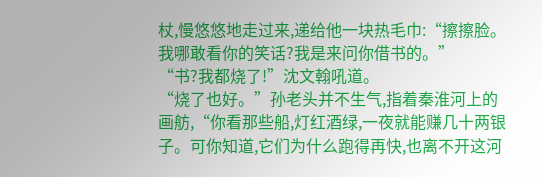杖,慢悠悠地走过来,递给他一块热毛巾:“擦擦脸。我哪敢看你的笑话?我是来问你借书的。”
“书?我都烧了!”沈文翰吼道。
“烧了也好。”孙老头并不生气,指着秦淮河上的画舫,“你看那些船,灯红酒绿,一夜就能赚几十两银子。可你知道,它们为什么跑得再快,也离不开这河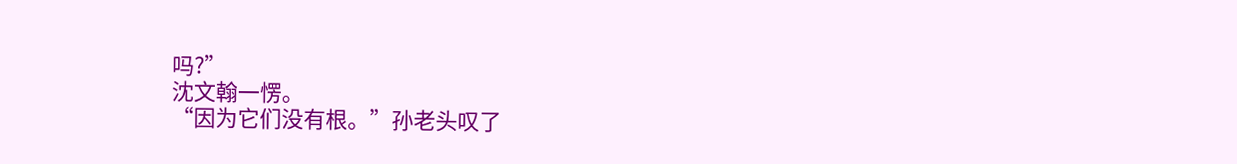吗?”
沈文翰一愣。
“因为它们没有根。”孙老头叹了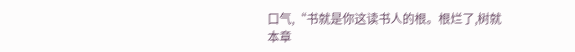口气,“书就是你这读书人的根。根烂了,树就
本章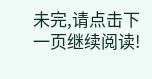未完,请点击下一页继续阅读!